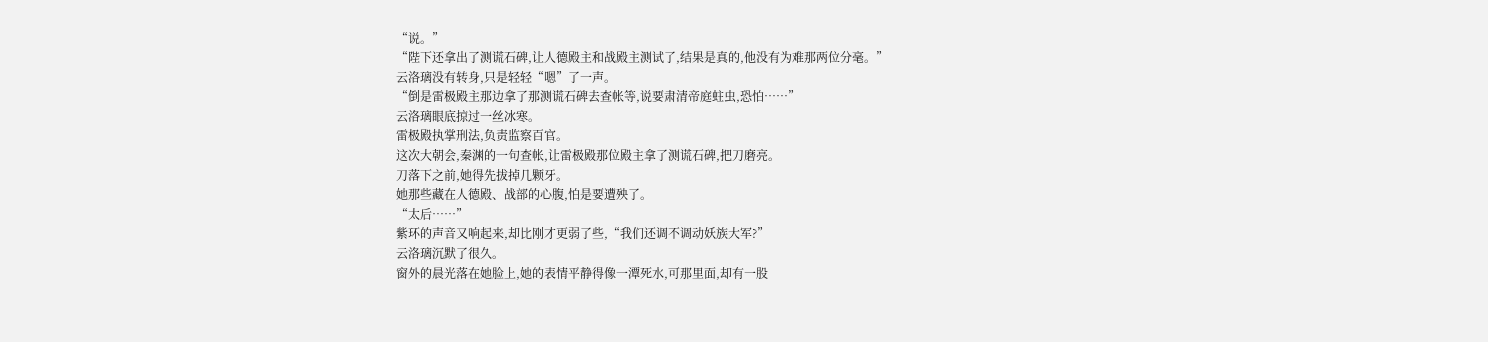“说。”
“陛下还拿出了测谎石碑,让人德殿主和战殿主测试了,结果是真的,他没有为难那两位分毫。”
云洛璃没有转身,只是轻轻“嗯”了一声。
“倒是雷极殿主那边拿了那测谎石碑去查帐等,说要肃清帝庭蛀虫,恐怕……”
云洛璃眼底掠过一丝冰寒。
雷极殿执掌刑法,负责监察百官。
这次大朝会,秦渊的一句查帐,让雷极殿那位殿主拿了测谎石碑,把刀磨亮。
刀落下之前,她得先拔掉几颗牙。
她那些藏在人德殿、战部的心腹,怕是要遭殃了。
“太后……”
紫环的声音又响起来,却比刚才更弱了些,“我们还调不调动妖族大军?”
云洛璃沉默了很久。
窗外的晨光落在她脸上,她的表情平静得像一潭死水,可那里面,却有一股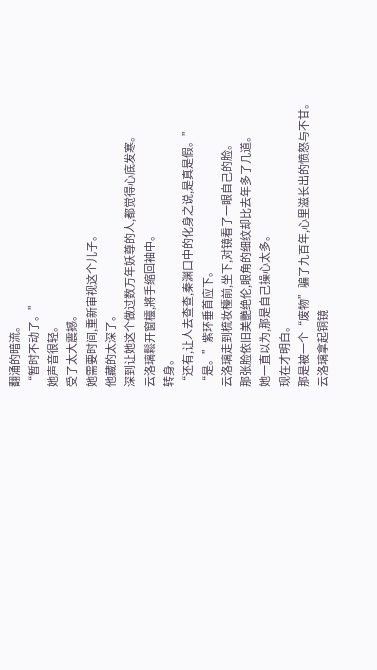翻涌的暗流。
“暂时不动了。”
她声音很轻。
受了太大震撼。
她需要时间,重新审视这个儿子。
他藏的太深了。
深到让她这个做过数万年妖尊的人,都觉得心底发寒。
云洛璃鬆开窗欞,將手缩回袖中。
转身。
“还有,让人去查查,秦渊口中的化身之说,是真是假。”
“是。”紫环垂首应下。
云洛璃走到梳妆檯前,坐下,对镜看了一眼自己的脸。
那张脸依旧美艷绝伦,眼角的细纹却比去年多了几道。
她一直以为,那是自己操心太多。
现在才明白。
那是被一个“废物”骗了九百年,心里滋长出的愤怒与不甘。
云洛璃拿起铜镜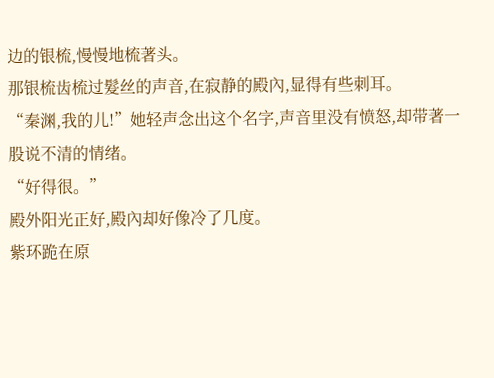边的银梳,慢慢地梳著头。
那银梳齿梳过髮丝的声音,在寂静的殿內,显得有些刺耳。
“秦渊,我的儿!”她轻声念出这个名字,声音里没有愤怒,却带著一股说不清的情绪。
“好得很。”
殿外阳光正好,殿內却好像冷了几度。
紫环跪在原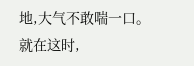地,大气不敢喘一口。
就在这时,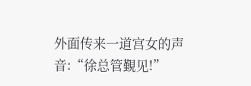外面传来一道宫女的声音:“徐总管覲见!”